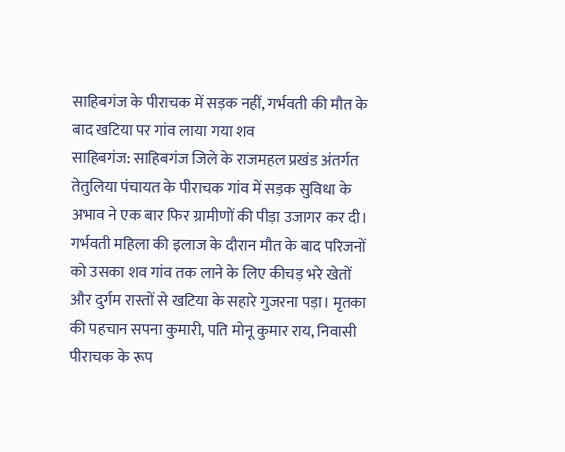साहिबगंज के पीराचक में सड़क नहीं, गर्भवती की मौत के बाद खटिया पर गांव लाया गया शव
साहिबगंज: साहिबगंज जिले के राजमहल प्रखंड अंतर्गत तेतुलिया पंचायत के पीराचक गांव में सड़क सुविधा के अभाव ने एक बार फिर ग्रामीणों की पीड़ा उजागर कर दी। गर्भवती महिला की इलाज के दौरान मौत के बाद परिजनों को उसका शव गांव तक लाने के लिए कीचड़ भरे खेतों और दुर्गम रास्तों से खटिया के सहारे गुजरना पड़ा। मृतका की पहचान सपना कुमारी, पति मोनू कुमार राय, निवासी पीराचक के रूप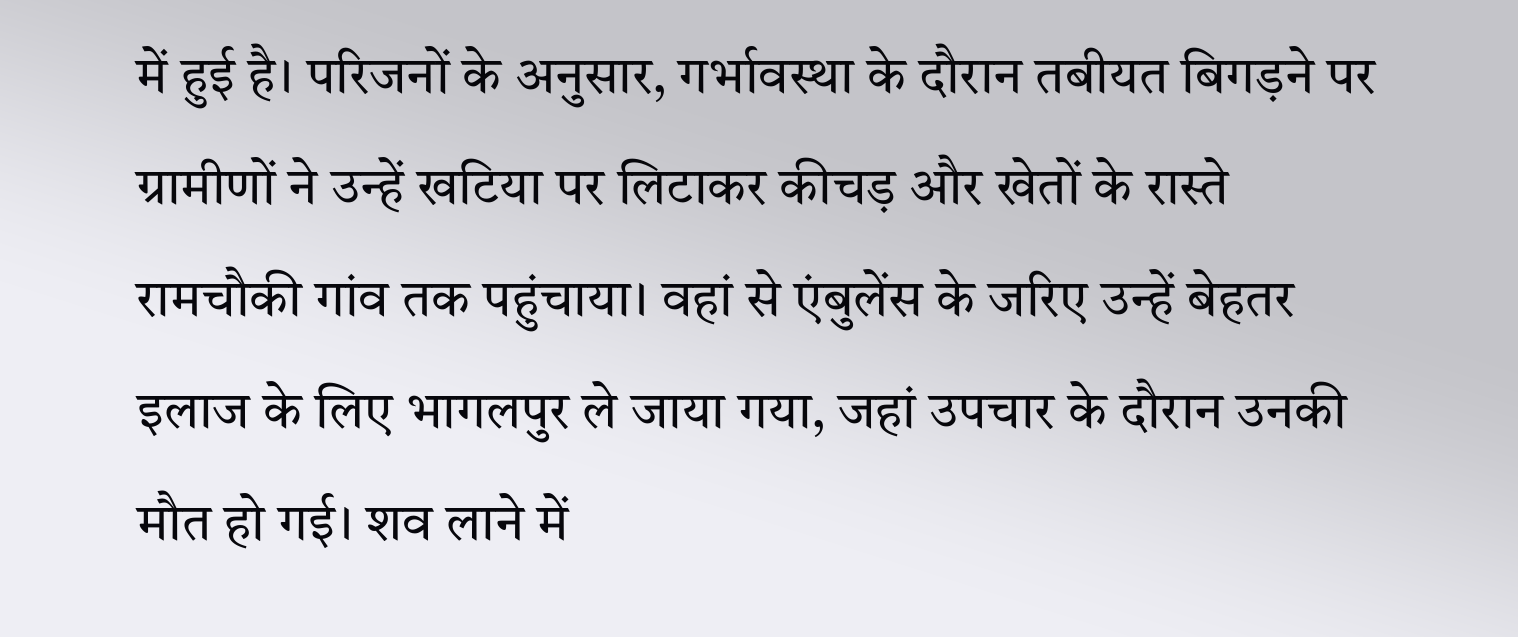में हुई है। परिजनों के अनुसार, गर्भावस्था के दौरान तबीयत बिगड़ने पर ग्रामीणों ने उन्हें खटिया पर लिटाकर कीचड़ और खेतों के रास्ते रामचौकी गांव तक पहुंचाया। वहां से एंबुलेंस के जरिए उन्हें बेहतर इलाज के लिए भागलपुर ले जाया गया, जहां उपचार के दौरान उनकी मौत हो गई। शव लाने में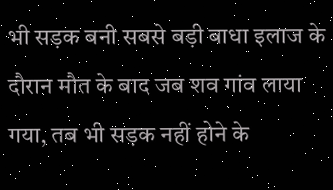भी सड़क बनी सबसे बड़ी बाधा इलाज के दौरान मौत के बाद जब शव गांव लाया गया, तब भी सड़क नहीं होने के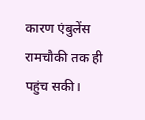कारण एंबुलेंस रामचौकी तक ही पहुंच सकी।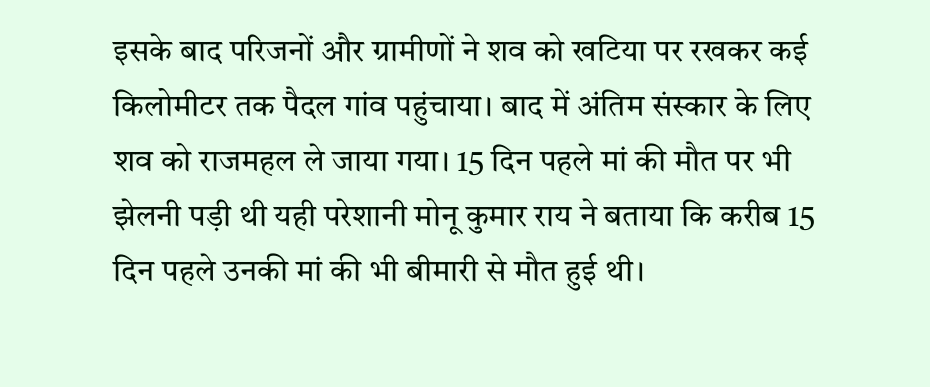इसके बाद परिजनों और ग्रामीणों ने शव को खटिया पर रखकर कई किलोमीटर तक पैदल गांव पहुंचाया। बाद में अंतिम संस्कार के लिए शव को राजमहल ले जाया गया। 15 दिन पहले मां की मौत पर भी झेलनी पड़ी थी यही परेशानी मोनू कुमार राय ने बताया कि करीब 15 दिन पहले उनकी मां की भी बीमारी से मौत हुई थी।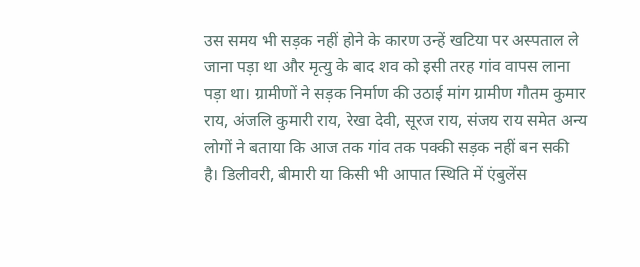उस समय भी सड़क नहीं होने के कारण उन्हें खटिया पर अस्पताल ले जाना पड़ा था और मृत्यु के बाद शव को इसी तरह गांव वापस लाना पड़ा था। ग्रामीणों ने सड़क निर्माण की उठाई मांग ग्रामीण गौतम कुमार राय, अंजलि कुमारी राय, रेखा देवी, सूरज राय, संजय राय समेत अन्य लोगों ने बताया कि आज तक गांव तक पक्की सड़क नहीं बन सकी है। डिलीवरी, बीमारी या किसी भी आपात स्थिति में एंबुलेंस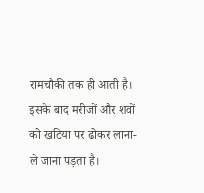रामचौकी तक ही आती है। इसके बाद मरीजों और शवों को खटिया पर ढोकर लाना-ले जाना पड़ता है।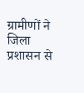ग्रामीणों ने जिला प्रशासन से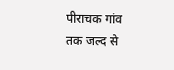पीराचक गांव तक जल्द से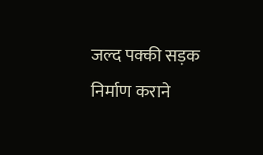जल्द पक्की सड़क निर्माण कराने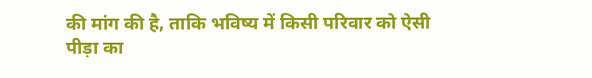की मांग की है, ताकि भविष्य में किसी परिवार को ऐसी पीड़ा का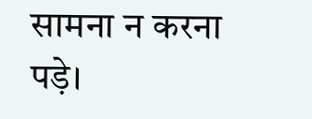सामना न करना पड़े।